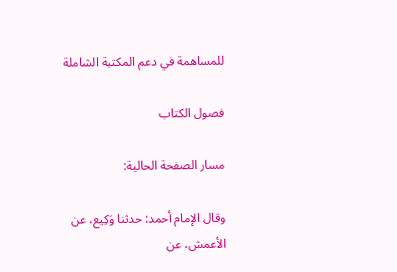للمساهمة في دعم المكتبة الشاملة

فصول الكتاب

مسار الصفحة الحالية:

وقال الإمام أحمد: حدثنا وَكِيع، عن الأعمش، عن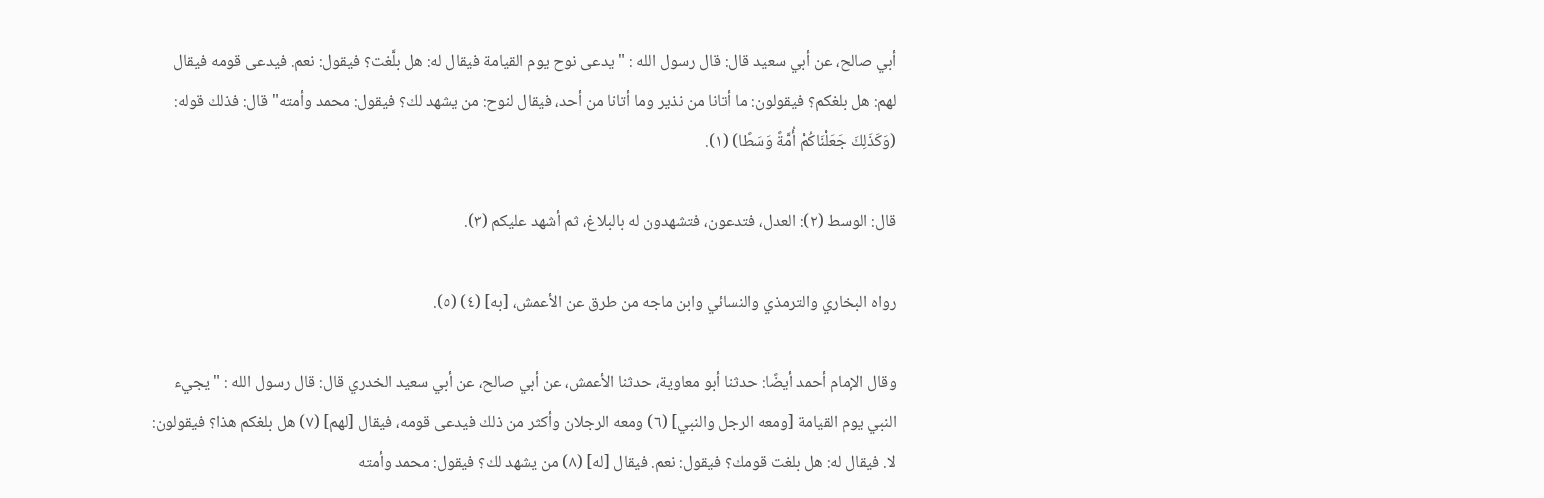أبي صالح، عن أبي سعيد قال: قال رسول الله : "يدعى نوح يوم القيامة فيقال له: هل بلَّغت؟ فيقول: نعم. فيدعى قومه فيقال لهم: هل بلغكم؟ فيقولون: ما أتانا من نذير وما أتانا من أحد، فيقال لنوح: من يشهد لك؟ فيقول: محمد وأمته" قال: فذلك قوله: (وَكَذَلِكَ جَعَلْنَاكُمْ أُمَّةً وَسَطًا) (١).

قال: الوسط (٢): العدل، فتدعون، فتشهدون له بالبلاغ، ثم أشهد عليكم (٣).

رواه البخاري والترمذي والنسائي وابن ماجه من طرق عن الأعمش، [به] (٤) (٥).

وقال الإمام أحمد أيضًا: حدثنا أبو معاوية، حدثنا الأعمش، عن أبي صالح، عن أبي سعيد الخدري قال: قال رسول الله : "يجيء النبي يوم القيامة [ومعه الرجل والنبي] (٦) ومعه الرجلان وأكثر من ذلك فيدعى قومه، فيقال [لهم] (٧) هل بلغكم هذا؟ فيقولون: لا. فيقال له: هل بلغت قومك؟ فيقول: نعم. فيقال [له] (٨) من يشهد لك؟ فيقول: محمد وأمته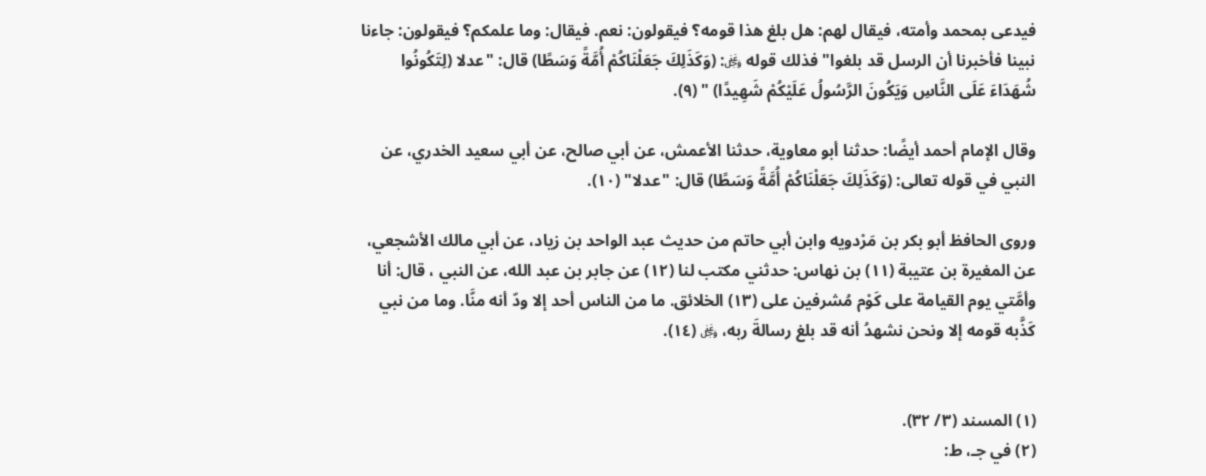فيدعى بمحمد وأمته، فيقال لهم: هل بلغ هذا قومه؟ فيقولون: نعم. فيقال: وما علمكم؟ فيقولون: جاءنا نبينا فأخبرنا أن الرسل قد بلغوا" فذلك قوله ﷿: (وَكَذَلِكَ جَعَلْنَاكُمْ أُمَّةً وَسَطًا) قال: "عدلا (لِتَكُونُوا شُهَدَاءَ عَلَى النَّاسِ وَيَكُونَ الرَّسُولُ عَلَيْكُمْ شَهِيدًا) " (٩).

وقال الإمام أحمد أيضًا: حدثنا أبو معاوية، حدثنا الأعمش، عن أبي صالح، عن أبي سعيد الخدري، عن النبي في قوله تعالى: (وَكَذَلِكَ جَعَلْنَاكُمْ أُمَّةً وَسَطًا) قال: "عدلا" (١٠).

وروى الحافظ أبو بكر بن مَرْدويه وابن أبي حاتم من حديث عبد الواحد بن زياد، عن أبي مالك الأشجعي، عن المغيرة بن عتيبة (١١) بن نهاس: حدثني مكتب لنا (١٢) عن جابر بن عبد الله، عن النبي ، قال: أنا وأمَّتي يوم القيامة على كَوْم مُشرفين على (١٣) الخلائق. ما من الناس أحد إلا ودّ أنه منَّا. وما من نبي كَذَّبه قومه إلا ونحن نشهدُ أنه قد بلغ رسالةَ ربه، ﷿ (١٤).


(١) المسند (٣/ ٣٢).
(٢) في جـ، ط: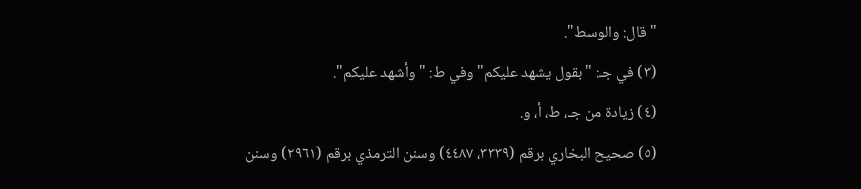"قال: والوسط".
(٣) في جـ: "بقول يشهد عليكم" وفي ط: "وأشهد عليكم".
(٤) زيادة من جـ، ط، أ، و.
(٥) صحيح البخاري برقم (٣٣٣٩، ٤٤٨٧) وسنن الترمذي برقم (٢٩٦١) وسنن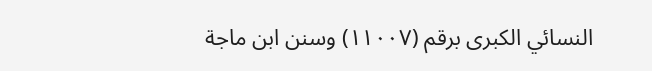النسائي الكبرى برقم (١١٠٠٧) وسنن ابن ماجة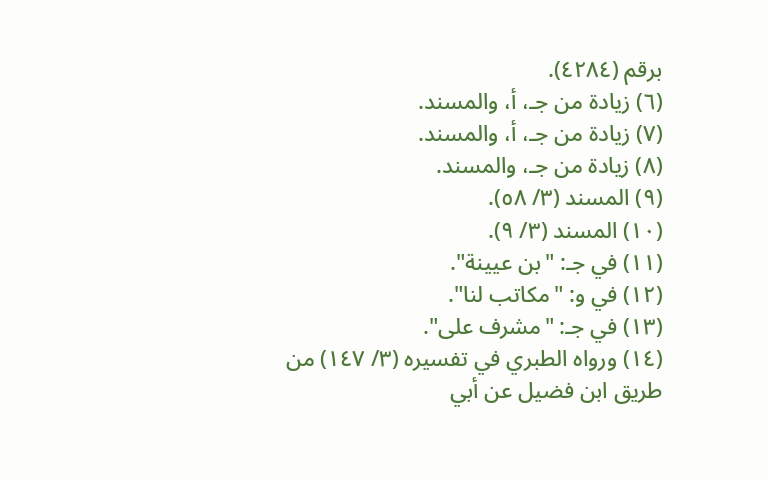برقم (٤٢٨٤).
(٦) زيادة من جـ، أ، والمسند.
(٧) زيادة من جـ، أ، والمسند.
(٨) زيادة من جـ، والمسند.
(٩) المسند (٣/ ٥٨).
(١٠) المسند (٣/ ٩).
(١١) في جـ: "بن عيينة".
(١٢) في و: "مكاتب لنا".
(١٣) في جـ: "مشرف على".
(١٤) ورواه الطبري في تفسيره (٣/ ١٤٧) من طريق ابن فضيل عن أبي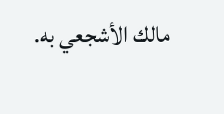مالك الأشجعي به.